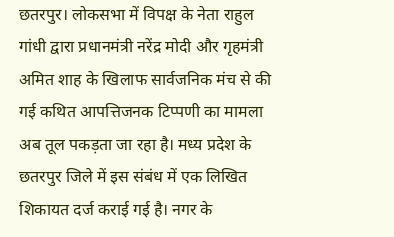छतरपुर। लोकसभा में विपक्ष के नेता राहुल गांधी द्वारा प्रधानमंत्री नरेंद्र मोदी और गृहमंत्री अमित शाह के खिलाफ सार्वजनिक मंच से की गई कथित आपत्तिजनक टिप्पणी का मामला अब तूल पकड़ता जा रहा है। मध्य प्रदेश के छतरपुर जिले में इस संबंध में एक लिखित शिकायत दर्ज कराई गई है। नगर के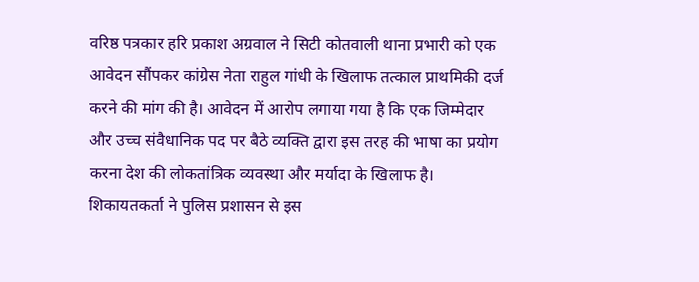वरिष्ठ पत्रकार हरि प्रकाश अग्रवाल ने सिटी कोतवाली थाना प्रभारी को एक आवेदन सौंपकर कांग्रेस नेता राहुल गांधी के खिलाफ तत्काल प्राथमिकी दर्ज करने की मांग की है। आवेदन में आरोप लगाया गया है कि एक जिम्मेदार और उच्च संवैधानिक पद पर बैठे व्यक्ति द्वारा इस तरह की भाषा का प्रयोग करना देश की लोकतांत्रिक व्यवस्था और मर्यादा के खिलाफ है। शिकायतकर्ता ने पुलिस प्रशासन से इस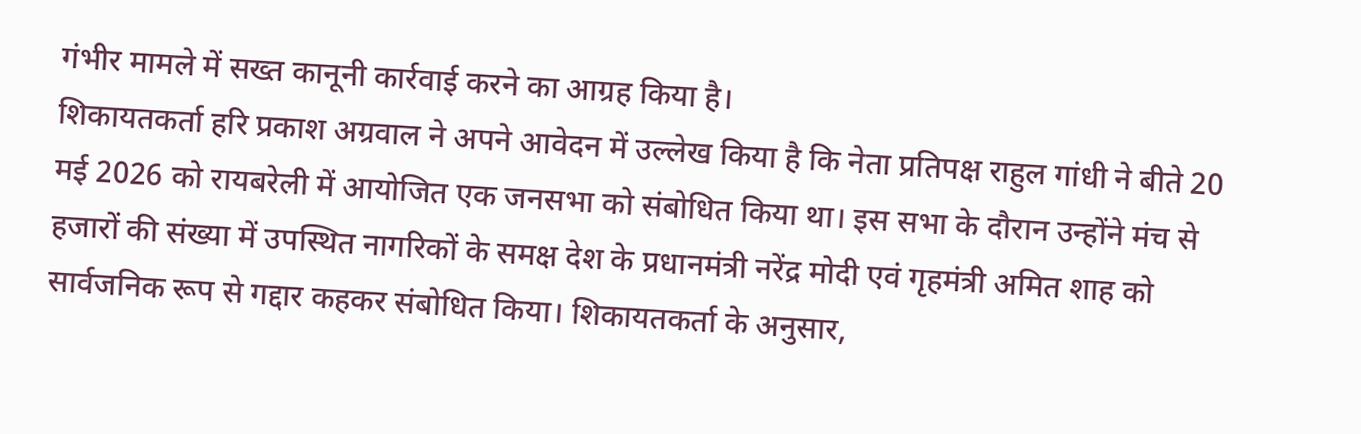गंभीर मामले में सख्त कानूनी कार्रवाई करने का आग्रह किया है।
शिकायतकर्ता हरि प्रकाश अग्रवाल ने अपने आवेदन में उल्लेख किया है कि नेता प्रतिपक्ष राहुल गांधी ने बीते 20 मई 2026 को रायबरेली में आयोजित एक जनसभा को संबोधित किया था। इस सभा के दौरान उन्होंने मंच से हजारों की संख्या में उपस्थित नागरिकों के समक्ष देश के प्रधानमंत्री नरेंद्र मोदी एवं गृहमंत्री अमित शाह को सार्वजनिक रूप से गद्दार कहकर संबोधित किया। शिकायतकर्ता के अनुसार,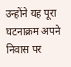उन्होंने यह पूरा घटनाक्रम अपने निवास पर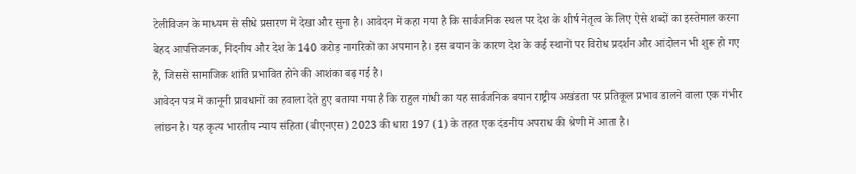टेलीविजन के माध्यम से सीधे प्रसारण में देखा और सुना है। आवेदन में कहा गया है कि सार्वजनिक स्थल पर देश के शीर्ष नेतृत्व के लिए ऐसे शब्दों का इस्तेमाल करना बेहद आपत्तिजनक, निंदनीय और देश के 140 करोड़ नागरिकों का अपमान है। इस बयान के कारण देश के कई स्थानों पर विरोध प्रदर्शन और आंदोलन भी शुरू हो गए हैं, जिससे सामाजिक शांति प्रभावित होने की आशंका बढ़ गई है।
आवेदन पत्र में कानूनी प्रावधानों का हवाला देते हुए बताया गया है कि राहुल गांधी का यह सार्वजनिक बयान राष्ट्रीय अखंडता पर प्रतिकूल प्रभाव डालने वाला एक गंभीर लांछन है। यह कृत्य भारतीय न्याय संहिता (बीएनएस) 2023 की धारा 197 (1) के तहत एक दंडनीय अपराध की श्रेणी में आता है।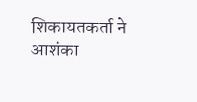शिकायतकर्ता ने आशंका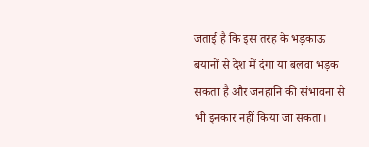जताई है कि इस तरह के भड़काऊ बयानों से देश में दंगा या बलवा भड़क सकता है और जनहानि की संभावना से भी इनकार नहीं किया जा सकता।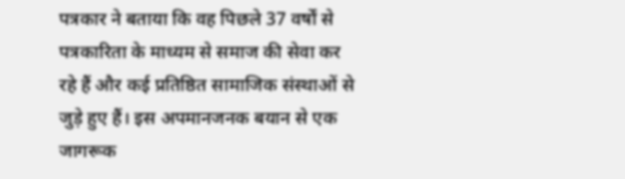पत्रकार ने बताया कि वह पिछले 37 वर्षों से पत्रकारिता के माध्यम से समाज की सेवा कर रहे हैं और कई प्रतिष्ठित सामाजिक संस्थाओं से जुड़े हुए हैं। इस अपमानजनक बयान से एक जागरूक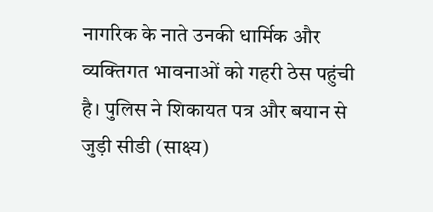नागरिक के नाते उनकी धार्मिक और व्यक्तिगत भावनाओं को गहरी ठेस पहुंची है। पुलिस ने शिकायत पत्र और बयान से जुड़ी सीडी (साक्ष्य)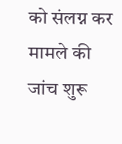को संलग्न कर मामले की जांच शुरू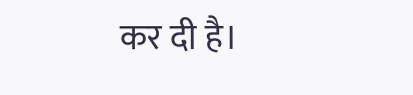कर दी है।